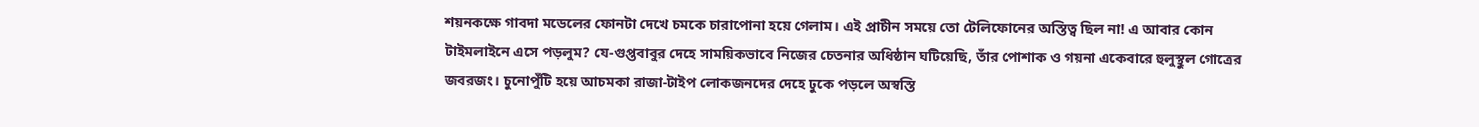শয়নকক্ষে গাবদা মডেলের ফোনটা দেখে চমকে চারাপোনা হয়ে গেলাম। এই প্রাচীন সময়ে তো টেলিফোনের অস্তিত্ব ছিল না! এ আবার কোন টাইমলাইনে এসে পড়লুম? যে-গুপ্তবাবুর দেহে সাময়িকভাবে নিজের চেতনার অধিষ্ঠান ঘটিয়েছি, তাঁর পোশাক ও গয়না একেবারে হুলুস্থুল গোত্রের জবরজং। চুনোপুঁটি হয়ে আচমকা রাজা-টাইপ লোকজনদের দেহে ঢুকে পড়লে অস্বস্তি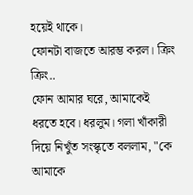হয়েই থাকে।
ফোনটা বাজতে আরম্ভ করল। ক্রিং ক্রিং..
ফোন আমার ঘরে, আমাকেই ধরতে হবে। ধরলুম। গলা খাঁকারী দিয়ে নিখুঁত সংস্কৃতে বললাম, "কে আমাকে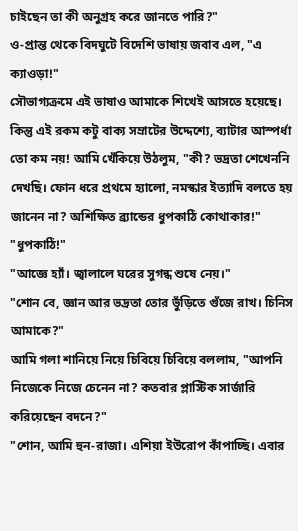চাইছেন তা কী অনুগ্রহ করে জানতে পারি?"
ও-প্রান্ত থেকে বিদঘুটে বিদেশি ভাষায় জবাব এল, "এ ক্যাওড়া!"
সৌভাগ্যক্রমে এই ভাষাও আমাকে শিখেই আসতে হয়েছে। কিন্তু এই রকম কটু বাক্য সম্রাটের উদ্দেশ্যে, ব্যাটার আস্পর্ধা তো কম নয়! আমি খেঁকিয়ে উঠলুম, "কী? ভদ্রতা শেখেননি দেখছি। ফোন ধরে প্রথমে হ্যালো, নমস্কার ইত্যাদি বলতে হয় জানেন না? অশিক্ষিত ব্র্যান্ডের ধুপকাঠি কোথাকার!"
"ধুপকাঠি!"
"আজ্ঞে হ্যাঁ। জ্বালালে ঘরের সুগন্ধ শুষে নেয়।"
"শোন বে, জ্ঞান আর ভদ্রতা তোর ভুঁড়িতে গুঁজে রাখ। চিনিস আমাকে?"
আমি গলা শানিয়ে নিয়ে চিবিয়ে চিবিয়ে বললাম, "আপনি নিজেকে নিজে চেনেন না? কতবার প্লাস্টিক সার্জারি করিয়েছেন বদনে?"
"শোন, আমি হুন-রাজা। এশিয়া ইউরোপ কাঁপাচ্ছি। এবার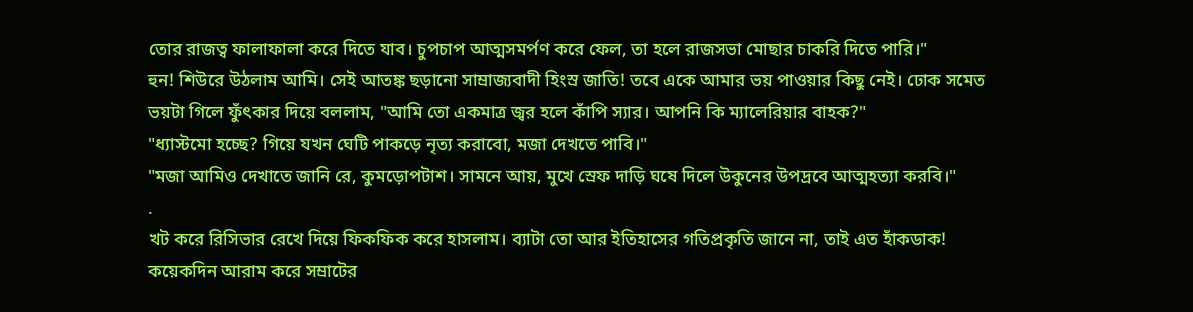তোর রাজত্ব ফালাফালা করে দিতে যাব। চুপচাপ আত্মসমর্পণ করে ফেল, তা হলে রাজসভা মোছার চাকরি দিতে পারি।"
হুন! শিউরে উঠলাম আমি। সেই আতঙ্ক ছড়ানো সাম্রাজ্যবাদী হিংস্র জাতি! তবে একে আমার ভয় পাওয়ার কিছু নেই। ঢোক সমেত ভয়টা গিলে ফুঁৎকার দিয়ে বললাম, "আমি তো একমাত্র জ্বর হলে কাঁপি স্যার। আপনি কি ম্যালেরিয়ার বাহক?"
"ধ্যাস্টমো হচ্ছে? গিয়ে যখন ঘেটি পাকড়ে নৃত্য করাবো, মজা দেখতে পাবি।"
"মজা আমিও দেখাতে জানি রে, কুমড়োপটাশ। সামনে আয়, মুখে স্রেফ দাড়ি ঘষে দিলে উকুনের উপদ্রবে আত্মহত্যা করবি।"
.
খট করে রিসিভার রেখে দিয়ে ফিকফিক করে হাসলাম। ব্যাটা তো আর ইতিহাসের গতিপ্রকৃতি জানে না, তাই এত হাঁকডাক!
কয়েকদিন আরাম করে সম্রাটের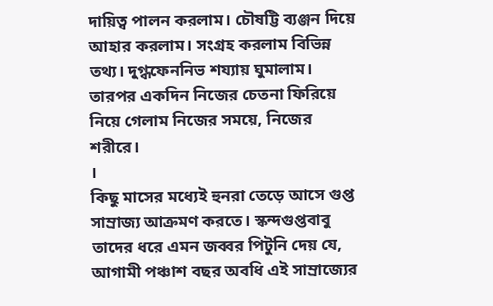দায়িত্ব পালন করলাম। চৌষট্টি ব্যঞ্জন দিয়ে আহার করলাম। সংগ্রহ করলাম বিভিন্ন তথ্য। দুগ্ধফেননিভ শয্যায় ঘুমালাম। তারপর একদিন নিজের চেতনা ফিরিয়ে নিয়ে গেলাম নিজের সময়ে, নিজের শরীরে।
।
কিছু মাসের মধ্যেই হুনরা তেড়ে আসে গুপ্ত সাম্রাজ্য আক্রমণ করতে। স্কন্দগুপ্তবাবু তাদের ধরে এমন জব্বর পিটুনি দেয় যে, আগামী পঞ্চাশ বছর অবধি এই সাম্রাজ্যের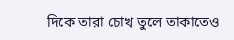দিকে তারা চোখ তুলে তাকাতেও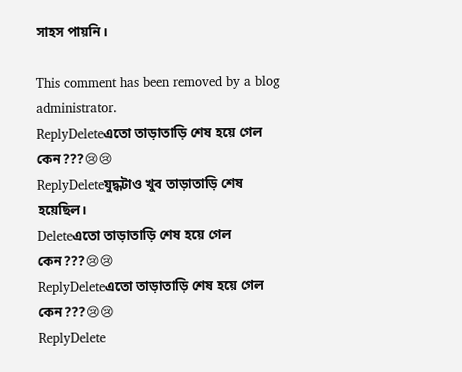সাহস পায়নি।

This comment has been removed by a blog administrator.
ReplyDeleteএতো তাড়াতাড়ি শেষ হয়ে গেল কেন???😢😢
ReplyDeleteযুদ্ধটাও খুব তাড়াতাড়ি শেষ হয়েছিল।
Deleteএতো তাড়াতাড়ি শেষ হয়ে গেল কেন???😢😢
ReplyDeleteএতো তাড়াতাড়ি শেষ হয়ে গেল কেন???😢😢
ReplyDelete